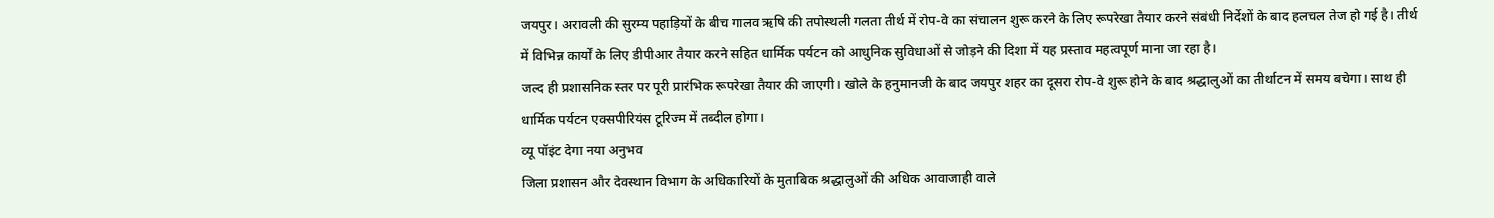जयपुर। अरावली की सुरम्य पहाड़ियों के बीच गालव ऋषि की तपोस्थली गलता तीर्थ में रोप-वे का संचालन शुरू करने के लिए रूपरेखा तैयार करने संबंधी निर्देशों के बाद हलचल तेज हो गई है। तीर्थ में विभिन्न कार्यों के लिए डीपीआर तैयार करने सहित धार्मिक पर्यटन को आधुनिक सुविधाओं से जोड़ने की दिशा में यह प्रस्ताव महत्वपूर्ण माना जा रहा है।
जल्द ही प्रशासनिक स्तर पर पूरी प्रारंभिक रूपरेखा तैयार की जाएगी। खोले के हनुमानजी के बाद जयपुर शहर का दूसरा रोप-वे शुरू होने के बाद श्रद्धालुओं का तीर्थाटन में समय बचेगा। साथ ही धार्मिक पर्यटन एक्सपीरियंस टूरिज्म में तब्दील होगा।
व्यू पॉइंट देगा नया अनुभव
जिला प्रशासन और देवस्थान विभाग के अधिकारियों के मुताबिक श्रद्धालुओं की अधिक आवाजाही वाले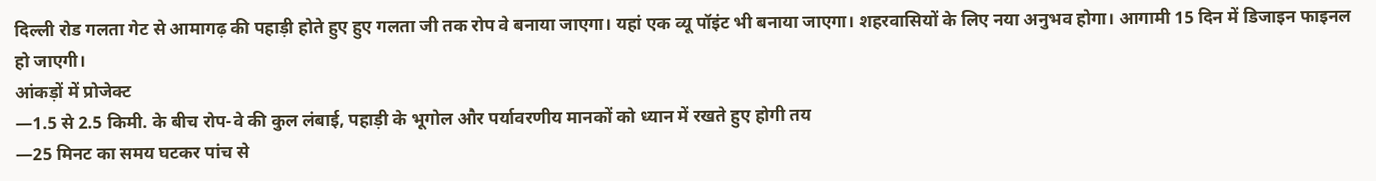दिल्ली रोड गलता गेट से आमागढ़ की पहाड़ी होते हुए हुए गलता जी तक रोप वे बनाया जाएगा। यहां एक व्यू पॉइंट भी बनाया जाएगा। शहरवासियों के लिए नया अनुभव होगा। आगामी 15 दिन में डिजाइन फाइनल हो जाएगी।
आंकड़ों में प्रोजेक्ट
—1.5 से 2.5 किमी. के बीच रोप-वे की कुल लंबाई, पहाड़ी के भूगोल और पर्यावरणीय मानकों को ध्यान में रखते हुए होगी तय
—25 मिनट का समय घटकर पांच से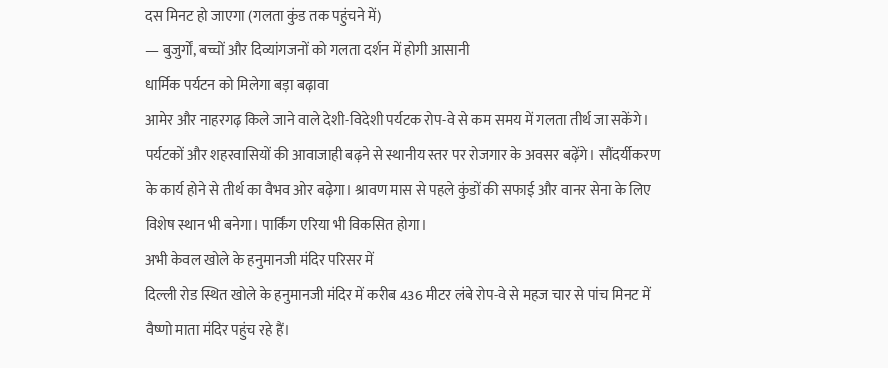दस मिनट हो जाएगा (गलता कुंड तक पहुंचने में)
— बुजुर्गों, बच्चों और दिव्यांगजनों को गलता दर्शन में होगी आसानी
धार्मिक पर्यटन को मिलेगा बड़ा बढ़ावा
आमेर और नाहरगढ़ किले जाने वाले देशी-विदेशी पर्यटक रोप-वे से कम समय में गलता तीर्थ जा सकेंगे। पर्यटकों और शहरवासियों की आवाजाही बढ़ने से स्थानीय स्तर पर रोजगार के अवसर बढ़ेंगे। सौंदर्यीकरण के कार्य होने से तीर्थ का वैभव ओर बढ़ेगा। श्रावण मास से पहले कुंडों की सफाई और वानर सेना के लिए विशेष स्थान भी बनेगा। पार्किंग एरिया भी विकसित होगा।
अभी केवल खोले के हनुमानजी मंदिर परिसर में
दिल्ली रोड स्थित खोले के हनुमानजी मंदिर में करीब 436 मीटर लंबे रोप-वे से महज चार से पांच मिनट में वैष्णो माता मंदिर पहुंच रहे हैं।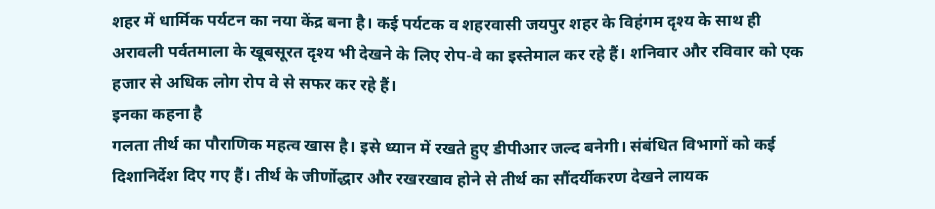शहर में धार्मिक पर्यटन का नया केंद्र बना है। कई पर्यटक व शहरवासी जयपुर शहर के विहंगम दृश्य के साथ ही अरावली पर्वतमाला के खूबसूरत दृश्य भी देखने के लिए रोप-वे का इस्तेमाल कर रहे हैं। शनिवार और रविवार को एक हजार से अधिक लोग रोप वे से सफर कर रहे हैं।
इनका कहना है
गलता तीर्थ का पौराणिक महत्व खास है। इसे ध्यान में रखते हुए डीपीआर जल्द बनेगी। संबंधित विभागों को कई दिशानिर्देश दिए गए हैं। तीर्थ के जीर्णोद्धार और रखरखाव होने से तीर्थ का सौंदर्यीकरण देखने लायक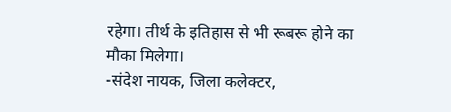रहेगा। तीर्थ के इतिहास से भी रूबरू होने का मौका मिलेगा।
-संदेश नायक, जिला कलेक्टर,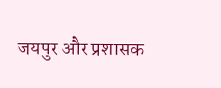जयपुर और प्रशासक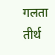गलता तीर्थ